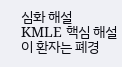심화 해설
KMLE 핵심 해설
이 환자는 폐경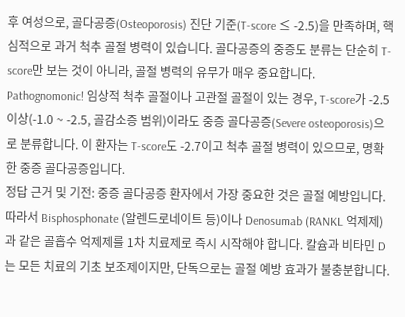후 여성으로, 골다공증(Osteoporosis) 진단 기준(T-score ≤ -2.5)을 만족하며, 핵심적으로 과거 척추 골절 병력이 있습니다. 골다공증의 중증도 분류는 단순히 T-score만 보는 것이 아니라, 골절 병력의 유무가 매우 중요합니다. Pathognomonic! 임상적 척추 골절이나 고관절 골절이 있는 경우, T-score가 -2.5 이상(-1.0 ~ -2.5, 골감소증 범위)이라도 중증 골다공증(Severe osteoporosis)으로 분류합니다. 이 환자는 T-score도 -2.7이고 척추 골절 병력이 있으므로, 명확한 중증 골다공증입니다.
정답 근거 및 기전: 중증 골다공증 환자에서 가장 중요한 것은 골절 예방입니다. 따라서 Bisphosphonate (알렌드로네이트 등)이나 Denosumab (RANKL 억제제)과 같은 골흡수 억제제를 1차 치료제로 즉시 시작해야 합니다. 칼슘과 비타민 D는 모든 치료의 기초 보조제이지만, 단독으로는 골절 예방 효과가 불충분합니다.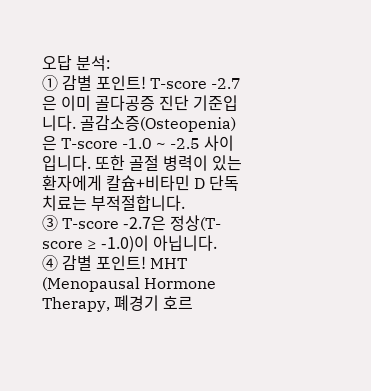오답 분석:
① 감별 포인트! T-score -2.7은 이미 골다공증 진단 기준입니다. 골감소증(Osteopenia)은 T-score -1.0 ~ -2.5 사이입니다. 또한 골절 병력이 있는 환자에게 칼슘+비타민 D 단독 치료는 부적절합니다.
③ T-score -2.7은 정상(T-score ≥ -1.0)이 아닙니다.
④ 감별 포인트! MHT (Menopausal Hormone Therapy, 폐경기 호르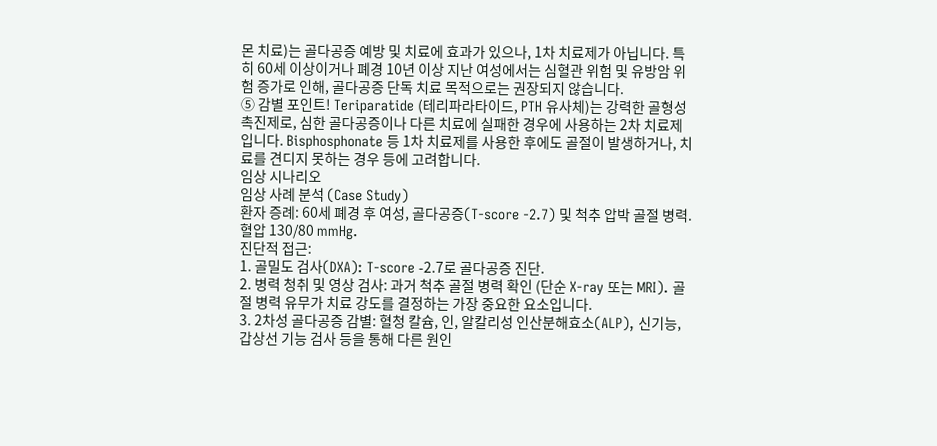몬 치료)는 골다공증 예방 및 치료에 효과가 있으나, 1차 치료제가 아닙니다. 특히 60세 이상이거나 폐경 10년 이상 지난 여성에서는 심혈관 위험 및 유방암 위험 증가로 인해, 골다공증 단독 치료 목적으로는 권장되지 않습니다.
⑤ 감별 포인트! Teriparatide (테리파라타이드, PTH 유사체)는 강력한 골형성 촉진제로, 심한 골다공증이나 다른 치료에 실패한 경우에 사용하는 2차 치료제입니다. Bisphosphonate 등 1차 치료제를 사용한 후에도 골절이 발생하거나, 치료를 견디지 못하는 경우 등에 고려합니다.
임상 시나리오
임상 사례 분석 (Case Study)
환자 증례: 60세 폐경 후 여성, 골다공증(T-score -2.7) 및 척추 압박 골절 병력. 혈압 130/80 mmHg.
진단적 접근:
1. 골밀도 검사(DXA): T-score -2.7로 골다공증 진단.
2. 병력 청취 및 영상 검사: 과거 척추 골절 병력 확인 (단순 X-ray 또는 MRI). 골절 병력 유무가 치료 강도를 결정하는 가장 중요한 요소입니다.
3. 2차성 골다공증 감별: 혈청 칼슘, 인, 알칼리성 인산분해효소(ALP), 신기능, 갑상선 기능 검사 등을 통해 다른 원인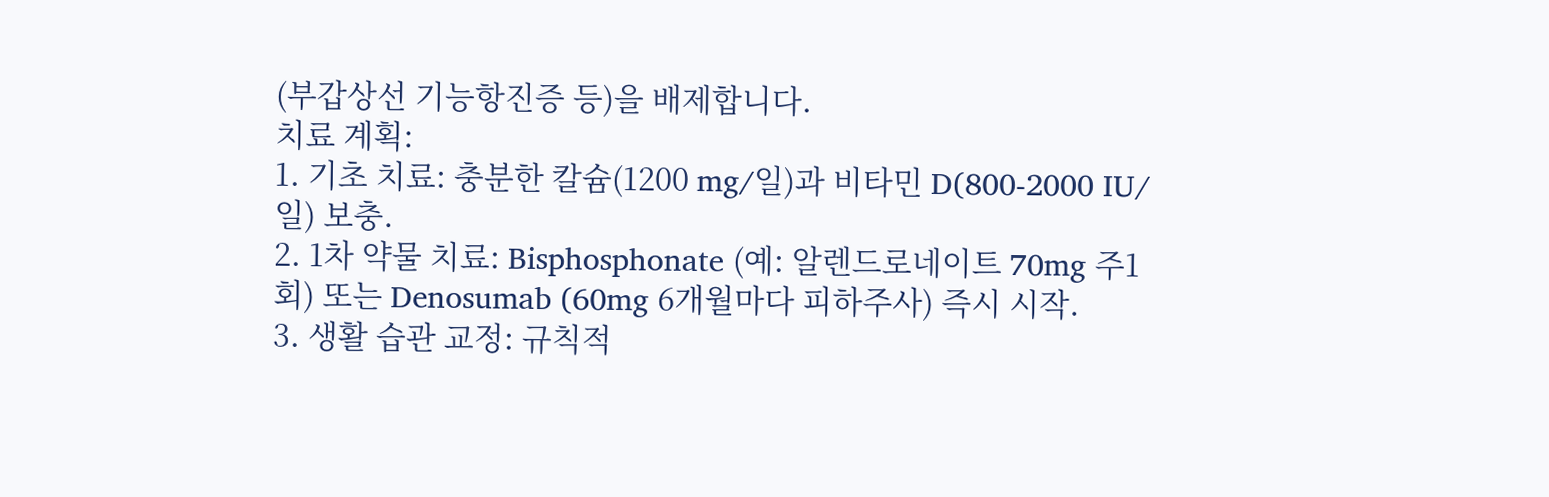(부갑상선 기능항진증 등)을 배제합니다.
치료 계획:
1. 기초 치료: 충분한 칼슘(1200 mg/일)과 비타민 D(800-2000 IU/일) 보충.
2. 1차 약물 치료: Bisphosphonate (예: 알렌드로네이트 70mg 주1회) 또는 Denosumab (60mg 6개월마다 피하주사) 즉시 시작.
3. 생활 습관 교정: 규칙적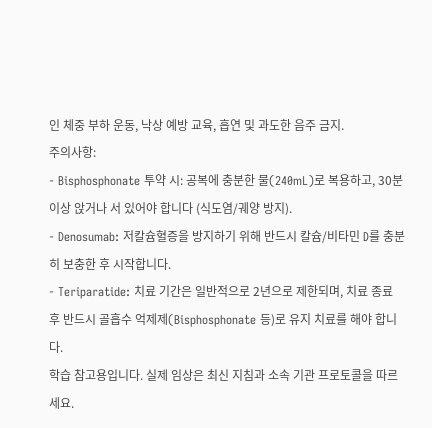인 체중 부하 운동, 낙상 예방 교육, 흡연 및 과도한 음주 금지.
주의사항:
- Bisphosphonate 투약 시: 공복에 충분한 물(240mL)로 복용하고, 30분 이상 앉거나 서 있어야 합니다 (식도염/궤양 방지).
- Denosumab: 저칼슘혈증을 방지하기 위해 반드시 칼슘/비타민 D를 충분히 보충한 후 시작합니다.
- Teriparatide: 치료 기간은 일반적으로 2년으로 제한되며, 치료 종료 후 반드시 골흡수 억제제(Bisphosphonate 등)로 유지 치료를 해야 합니다.
학습 참고용입니다. 실제 임상은 최신 지침과 소속 기관 프로토콜을 따르세요.